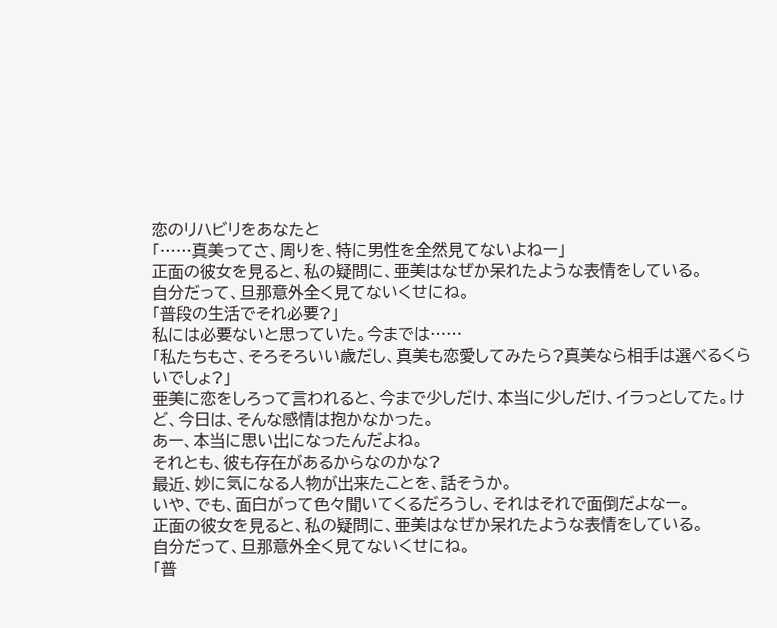恋のリハビリをあなたと
「……真美ってさ、周りを、特に男性を全然見てないよねー」
正面の彼女を見ると、私の疑問に、亜美はなぜか呆れたような表情をしている。
自分だって、旦那意外全く見てないくせにね。
「普段の生活でそれ必要?」
私には必要ないと思っていた。今までは……
「私たちもさ、そろそろいい歳だし、真美も恋愛してみたら?真美なら相手は選べるくらいでしょ?」
亜美に恋をしろって言われると、今まで少しだけ、本当に少しだけ、イラっとしてた。けど、今日は、そんな感情は抱かなかった。
あー、本当に思い出になったんだよね。
それとも、彼も存在があるからなのかな?
最近、妙に気になる人物が出来たことを、話そうか。
いや、でも、面白がって色々聞いてくるだろうし、それはそれで面倒だよなー。
正面の彼女を見ると、私の疑問に、亜美はなぜか呆れたような表情をしている。
自分だって、旦那意外全く見てないくせにね。
「普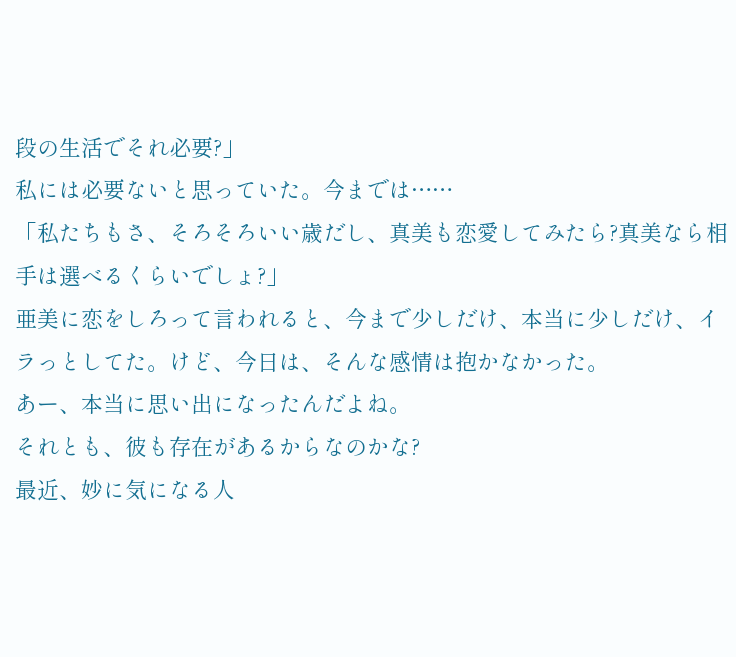段の生活でそれ必要?」
私には必要ないと思っていた。今までは……
「私たちもさ、そろそろいい歳だし、真美も恋愛してみたら?真美なら相手は選べるくらいでしょ?」
亜美に恋をしろって言われると、今まで少しだけ、本当に少しだけ、イラっとしてた。けど、今日は、そんな感情は抱かなかった。
あー、本当に思い出になったんだよね。
それとも、彼も存在があるからなのかな?
最近、妙に気になる人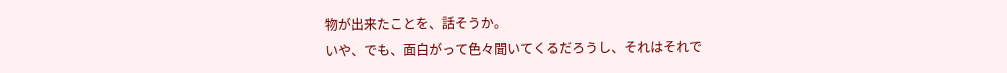物が出来たことを、話そうか。
いや、でも、面白がって色々聞いてくるだろうし、それはそれで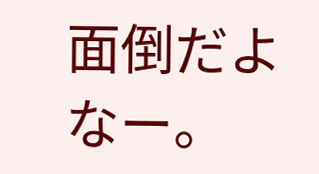面倒だよなー。